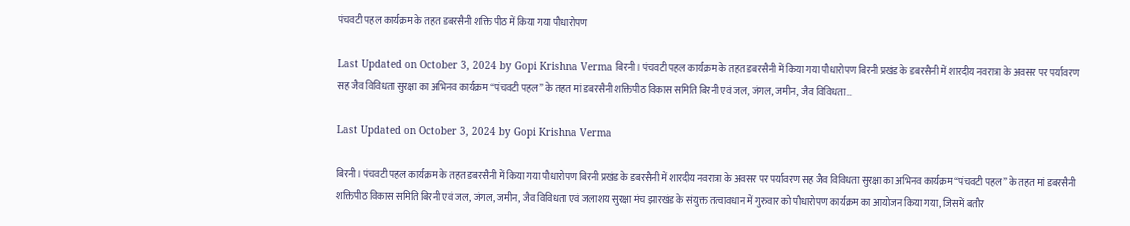पंचवटी पहल कार्यक्रम के तहत डबरसैनी शक्ति पीठ में किया गया पौधारोपण

Last Updated on October 3, 2024 by Gopi Krishna Verma बिरनी। पंचवटी पहल कार्यक्रम के तहत डबरसैनी में किया गया पौधारोपण बिरनी प्रखंड के डबरसैनी में शारदीय नवरात्रा के अवसर पर पर्यावरण सह जैव विविधता सुरक्षा का अभिनव कार्यक्रम “पंचवटी पहल” के तहत मां डबरसैनी शक्तिपीठ विकास समिति बिरनी एवं जल, जंगल, जमीन, जैव विविधता…

Last Updated on October 3, 2024 by Gopi Krishna Verma

बिरनी। पंचवटी पहल कार्यक्रम के तहत डबरसैनी में किया गया पौधारोपण बिरनी प्रखंड के डबरसैनी में शारदीय नवरात्रा के अवसर पर पर्यावरण सह जैव विविधता सुरक्षा का अभिनव कार्यक्रम “पंचवटी पहल” के तहत मां डबरसैनी शक्तिपीठ विकास समिति बिरनी एवं जल, जंगल, जमीन, जैव विविधता एवं जलाशय सुरक्षा मंच झारखंड के संयुक्त तत्वावधान में गुरुवार को पौधारोपण कार्यक्रम का आयोजन किया गया, जिसमें बतौर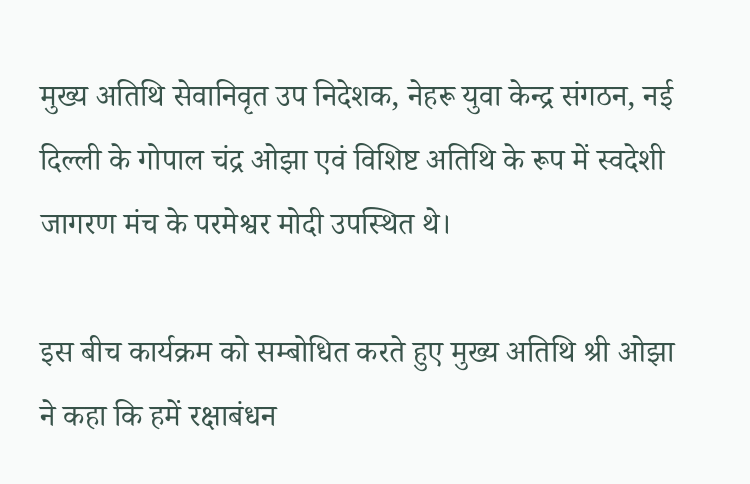मुख्य अतिथि सेवानिवृत उप निदेशक, नेहरू युवा केन्द्र संगठन, नई दिल्ली के गोपाल चंद्र ओझा एवं विशिष्ट अतिथि के रूप में स्वदेशी जागरण मंच के परमेश्वर मोदी उपस्थित थे।

इस बीच कार्यक्रम को सम्बोधित करते हुए मुख्य अतिथि श्री ओझा ने कहा कि हमें रक्षाबंधन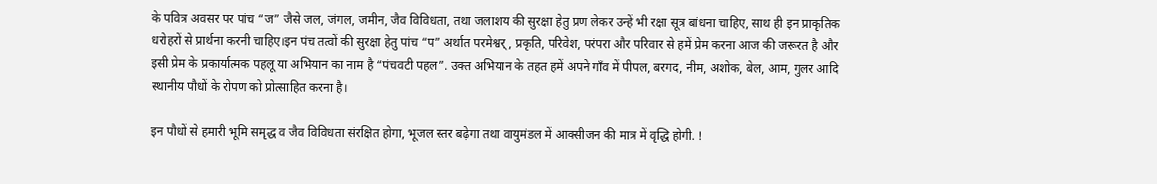के पवित्र अवसर पर पांच “ज” जैसे जल, जंगल, जमीन, जैव विविधता, तथा जलाशय की सुरक्षा हेतु प्रण लेकर उन्हें भी रक्षा सूत्र बांधना चाहिए, साथ ही इन प्राकृतिक धरोहरों से प्रार्थना करनी चाहिए।इन पंच तत्वों की सुरक्षा हेतु पांच “प” अर्थात परमेश्वर्, प्रकृति, परिवेश, परंपरा और परिवार से हमें प्रेम करना आज की जरूरत है और इसी प्रेम के प्रकार्यात्मक पहलू या अभियान का नाम है “पंचवटी पहल”. उक्त अभियान के तहत हमें अपने गाँव में पीपल, बरगद, नीम, अशोक, बेल, आम, गुलर आदि स्थानीय पौधों के रोपण को प्रोत्साहित करना है।

इन पौधों से हमारी भूमि समृद्ध व जैव विविधता संरक्षित होगा, भूजल स्तर बढ़ेगा तथा वायुमंडल में आक्सीजन की मात्र में वृद्धि होगी. !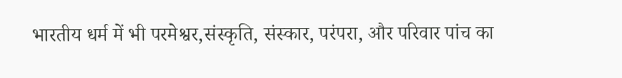भारतीय धर्म में भी परमेश्वर,संस्कृति, संस्कार, परंपरा, और परिवार पांच का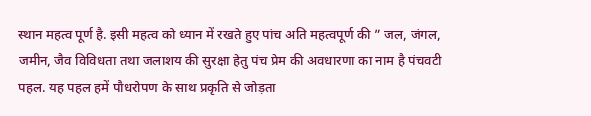स्थान महत्व पूर्ण है. इसी महत्व को ध्यान में रखते हुए पांच अति महत्वपूर्ण की ” जल, जंगल, जमीन, जैव विविधता तथा जलाशय की सुरक्षा हेतु पंच प्रेम की अवधारणा का नाम है पंचवटी पहल. यह पहल हमें पौधरोपण के साथ प्रकृति से जोड़ता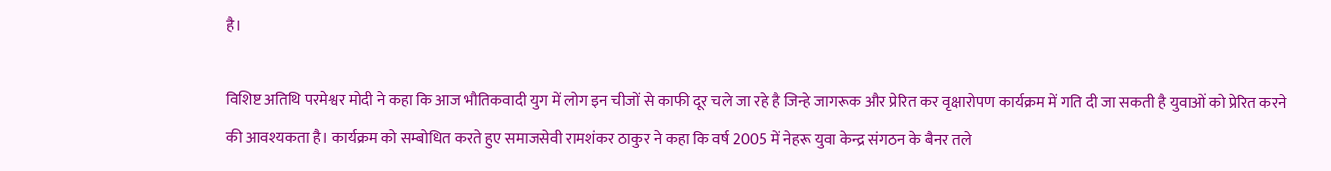है।

विशिष्ट अतिथि परमेश्वर मोदी ने कहा कि आज भौतिकवादी युग में लोग इन चीजों से काफी दूर चले जा रहे है जिन्हे जागरूक और प्रेरित कर वृक्षारोपण कार्यक्रम में गति दी जा सकती है युवाओं को प्रेरित करने की आवश्यकता है। कार्यक्रम को सम्बोधित करते हुए समाजसेवी रामशंकर ठाकुर ने कहा कि वर्ष 2005 में नेहरू युवा केन्द्र संगठन के बैनर तले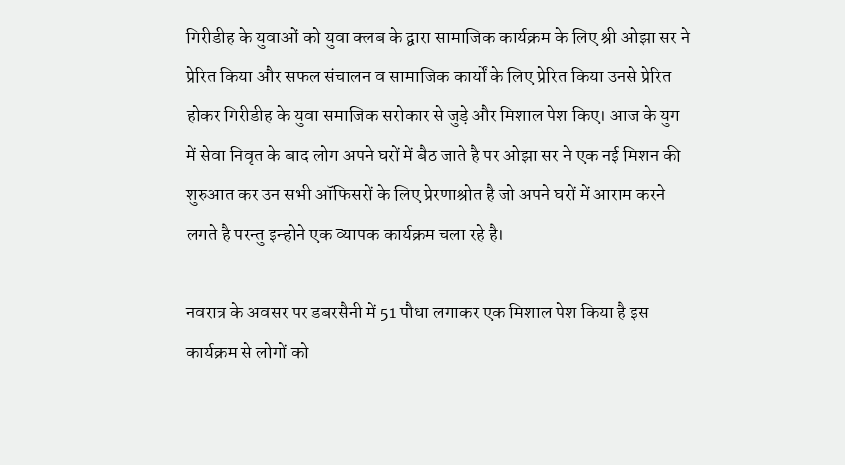गिरीडीह के युवाओं को युवा क्लब के द्वारा सामाजिक कार्यक्रम के लिए श्री ओझा सर ने प्रेरित किया और सफल संचालन व सामाजिक कार्यों के लिए प्रेरित किया उनसे प्रेरित होकर गिरीडीह के युवा समाजिक सरोकार से जुड़े और मिशाल पेश किए। आज के युग में सेवा निवृत के बाद लोग अपने घरों में बैठ जाते है पर ओझा सर ने एक नई मिशन की शुरुआत कर उन सभी ऑफिसरों के लिए प्रेरणाश्रोत है जो अपने घरों में आराम करने लगते है परन्तु इन्होने एक व्यापक कार्यक्रम चला रहे है।

नवरात्र के अवसर पर डबरसैनी में 51 पौधा लगाकर एक मिशाल पेश किया है इस कार्यक्रम से लोगों को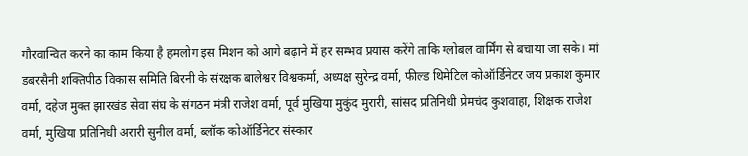गौरवान्वित करने का काम किया है हमलोग इस मिशन को आगे बढ़ाने में हर सम्भव प्रयास करेंगे ताकि ग्लोबल वार्मिंग से बचाया जा सके। मां डबरसैनी शक्तिपीठ विकास समिति बिरनी के संरक्षक बालेश्वर विश्वकर्मा, अध्यक्ष सुरेन्द्र वर्मा, फील्ड थिमेटिल कोऑर्डिनेटर जय प्रकाश कुमार वर्मा, दहेज मुक्त झारखंड सेवा संघ के संगठन मंत्री राजेश वर्मा, पूर्व मुखिया मुकुंद मुरारी, सांसद प्रतिनिधी प्रेमचंद कुशवाहा, शिक्षक राजेश वर्मा, मुखिया प्रतिनिधी अरारी सुनील वर्मा, ब्लॉक कोऑर्डिनेटर संस्कार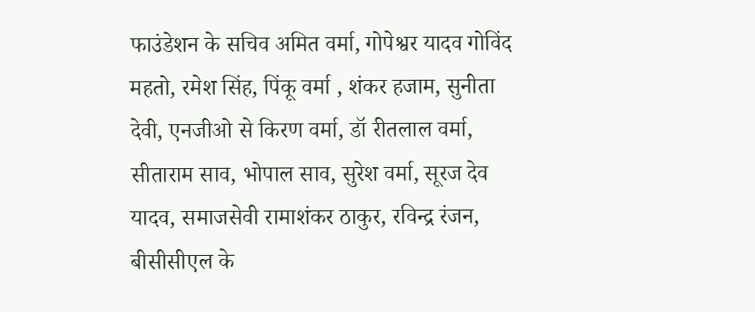फाउंडेशन के सचिव अमित वर्मा, गोपेश्वर यादव गोविंद महतो, रमेश सिंह, पिंकू वर्मा , शंकर हजाम, सुनीता देवी, एनजीओ से किरण वर्मा, डॉ रीतलाल वर्मा, सीताराम साव, भोपाल साव, सुरेश वर्मा, सूरज देव यादव, समाजसेवी रामाशंकर ठाकुर, रविन्द्र रंजन, बीसीसीएल के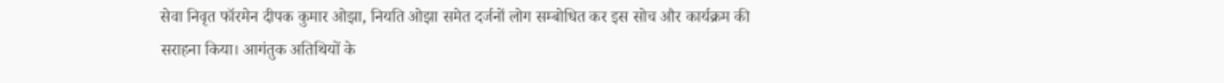सेवा निवृत फॉरमेन दीपक कुमार ओझा, नियति ओझा समेत दर्जनों लोग सम्बोधित कर इस सोच और कार्यक्रम की सराहना किया। आगंतुक अतिथियों के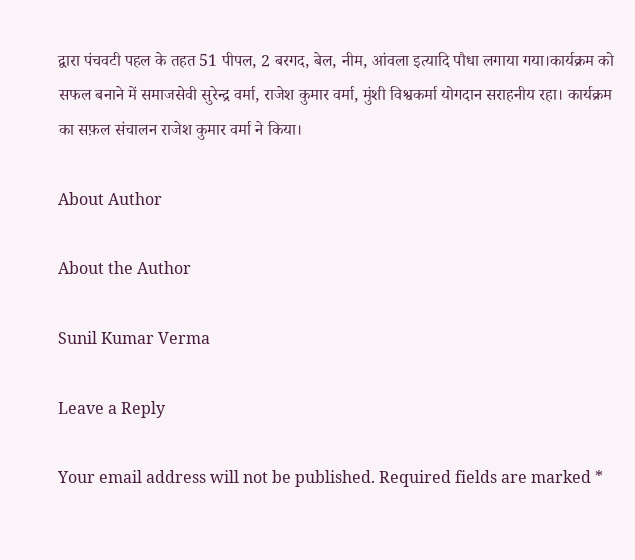द्वारा पंचवटी पहल के तहत 51 पीपल, 2 बरगद, बेल, नीम, आंवला इत्यादि पौधा लगाया गया।कार्यक्रम को सफल बनाने में समाजसेवी सुरेन्द्र वर्मा, राजेश कुमार वर्मा, मुंशी विश्वकर्मा योगदान सराहनीय रहा। कार्यक्रम का सफ़ल संचालन राजेश कुमार वर्मा ने किया।

About Author

About the Author

Sunil Kumar Verma

Leave a Reply

Your email address will not be published. Required fields are marked *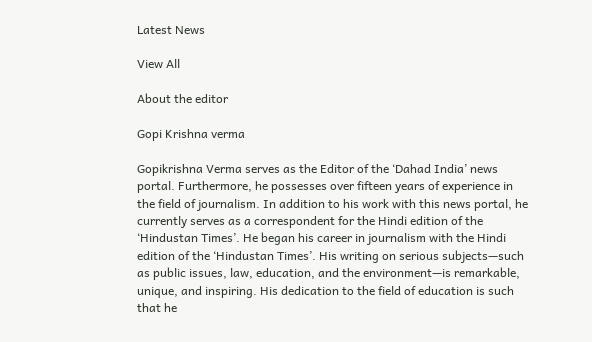Latest News

View All

About the editor

Gopi Krishna verma

Gopikrishna Verma serves as the Editor of the ‘Dahad India’ news portal. Furthermore, he possesses over fifteen years of experience in the field of journalism. In addition to his work with this news portal, he currently serves as a correspondent for the Hindi edition of the ‘Hindustan Times’. He began his career in journalism with the Hindi edition of the ‘Hindustan Times’. His writing on serious subjects—such as public issues, law, education, and the environment—is remarkable, unique, and inspiring. His dedication to the field of education is such that he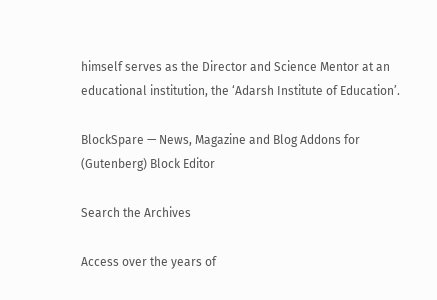himself serves as the Director and Science Mentor at an educational institution, the ‘Adarsh Institute of Education’.

BlockSpare — News, Magazine and Blog Addons for (Gutenberg) Block Editor

Search the Archives

Access over the years of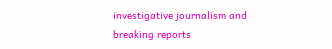investigative journalism and breaking reports